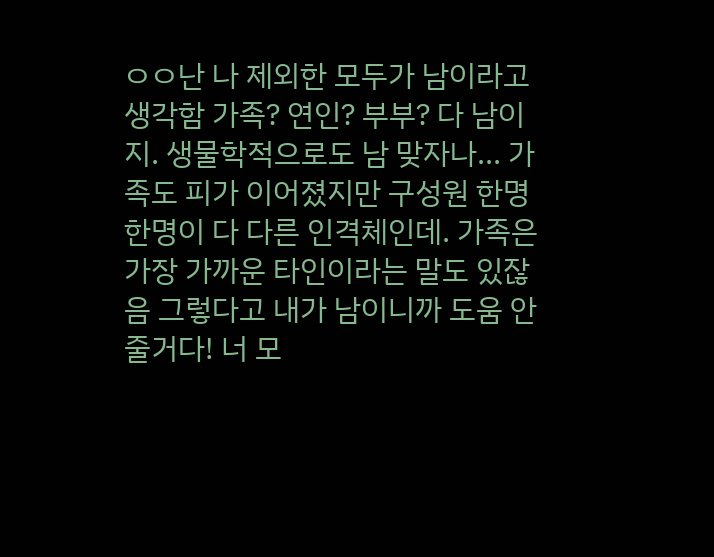ㅇㅇ난 나 제외한 모두가 남이라고 생각함 가족? 연인? 부부? 다 남이지. 생물학적으로도 남 맞자나... 가족도 피가 이어졌지만 구성원 한명한명이 다 다른 인격체인데. 가족은 가장 가까운 타인이라는 말도 있잖음 그렇다고 내가 남이니까 도움 안줄거다! 너 모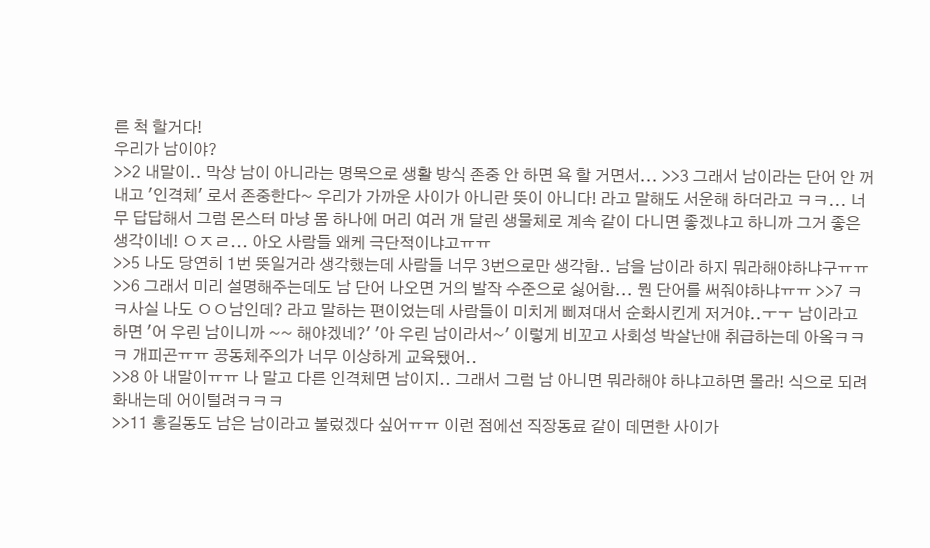른 척 할거다!
우리가 남이야?
>>2 내말이.. 막상 남이 아니라는 명목으로 생활 방식 존중 안 하면 욕 할 거면서... >>3 그래서 남이라는 단어 안 꺼내고 '인격체' 로서 존중한다~ 우리가 가까운 사이가 아니란 뜻이 아니다! 라고 말해도 서운해 하더라고 ㅋㅋ... 너무 답답해서 그럼 몬스터 마냥 몸 하나에 머리 여러 개 달린 생물체로 계속 같이 다니면 좋겠냐고 하니까 그거 좋은 생각이네! ㅇㅈㄹ... 아오 사람들 왜케 극단적이냐고ㅠㅠ
>>5 나도 당연히 1번 뜻일거라 생각했는데 사람들 너무 3번으로만 생각함.. 남을 남이라 하지 뭐라해야하냐구ㅠㅠ >>6 그래서 미리 설명해주는데도 남 단어 나오면 거의 발작 수준으로 싫어함... 뭔 단어를 써줘야하냐ㅠㅠ >>7 ㅋㅋ사실 나도 ㅇㅇ남인데? 라고 말하는 편이었는데 사람들이 미치게 삐져대서 순화시킨게 저거야..ㅜㅜ 남이라고 하면 '어 우린 남이니까 ~~ 해야겠네?' '아 우린 남이라서~' 이렇게 비꼬고 사회성 박살난애 취급하는데 아옼ㅋㅋㅋ 개피곤ㅠㅠ 공동체주의가 너무 이상하게 교육됐어..
>>8 아 내말이ㅠㅠ 나 말고 다른 인격체면 남이지.. 그래서 그럼 남 아니면 뭐라해야 하냐고하면 몰라! 식으로 되려 화내는데 어이털려ㅋㅋㅋ
>>11 홍길동도 남은 남이라고 불렀겠다 싶어ㅠㅠ 이런 점에선 직장동료 같이 데면한 사이가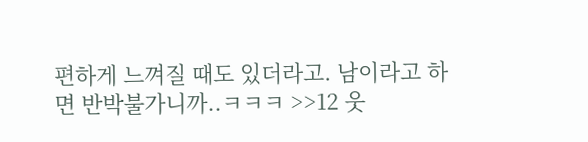편하게 느껴질 때도 있더라고. 남이라고 하면 반박불가니까..ㅋㅋㅋ >>12 웃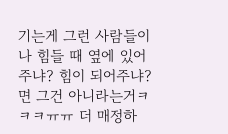기는게 그런 사람들이 나 힘들 때 옆에 있어주냐? 힘이 되어주냐?면 그건 아니라는거ㅋㅋㅋㅠㅠ 더 매정하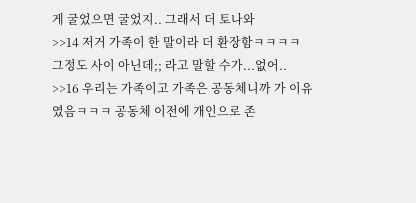게 굴었으면 굴었지.. 그래서 더 토나와
>>14 저거 가족이 한 말이라 더 환장함ㅋㅋㅋㅋ 그정도 사이 아닌데;; 라고 말할 수가...없어..
>>16 우리는 가족이고 가족은 공동체니까 가 이유였음ㅋㅋㅋ 공동체 이전에 개인으로 존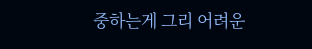중하는게 그리 어려운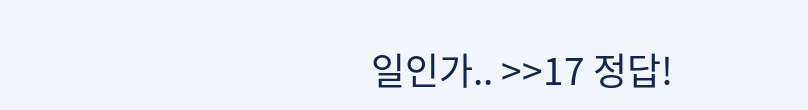일인가.. >>17 정답!